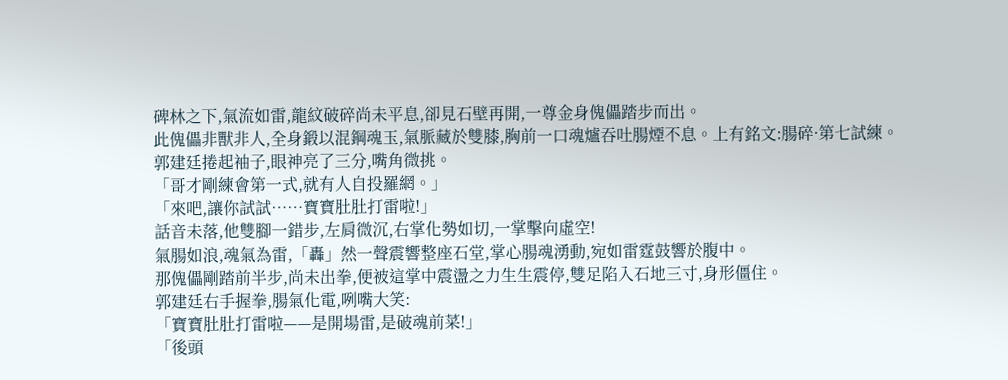碑林之下,氣流如雷,龍紋破碎尚未平息,卻見石壁再開,一尊金身傀儡踏步而出。
此傀儡非獸非人,全身鍛以混鋼魂玉,氣脈藏於雙膝,胸前一口魂爐吞吐腸煙不息。上有銘文:腸碎·第七試練。
郭建廷捲起袖子,眼神亮了三分,嘴角微挑。
「哥才剛練會第一式,就有人自投羅網。」
「來吧,讓你試試……寶寶肚肚打雷啦!」
話音未落,他雙腳一錯步,左肩微沉,右掌化勢如切,一掌擊向虛空!
氣腸如浪,魂氣為雷,「轟」然一聲震響整座石堂,掌心腸魂湧動,宛如雷霆鼓響於腹中。
那傀儡剛踏前半步,尚未出拳,便被這掌中震盪之力生生震停,雙足陷入石地三寸,身形僵住。
郭建廷右手握拳,腸氣化電,咧嘴大笑:
「寶寶肚肚打雷啦——是開場雷,是破魂前菜!」
「後頭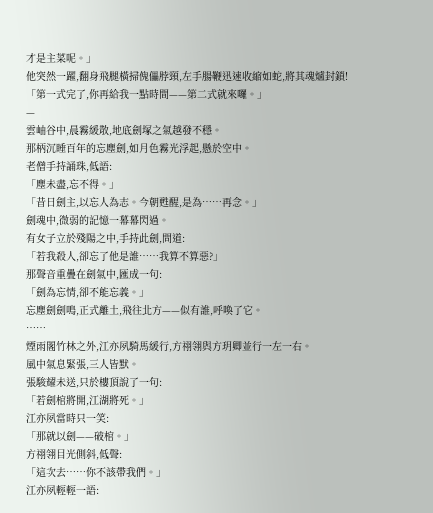才是主菜呢。」
他突然一躍,翻身飛腿橫掃傀儡脖頸,左手腸鞭迅速收縮如蛇,將其魂爐封鎖!
「第一式完了,你再給我一點時間——第二式就來囉。」
—
雲岫谷中,晨霧緩散,地底劍塚之氣越發不穩。
那柄沉睡百年的忘塵劍,如月色霧光浮起,懸於空中。
老僧手持誦珠,低語:
「塵未盡,忘不得。」
「昔日劍主,以忘人為志。今朝甦醒,是為……再念。」
劍魂中,微弱的記憶一幕幕閃過。
有女子立於殘陽之中,手持此劍,問道:
「若我殺人,卻忘了他是誰……我算不算惡?」
那聲音重疊在劍氣中,匯成一句:
「劍為忘情,卻不能忘義。」
忘塵劍劍鳴,正式離土,飛往北方——似有誰,呼喚了它。
……
煙雨閣竹林之外,江亦夙騎馬緩行,方祤翎與方玥卿並行一左一右。
風中氣息緊張,三人皆默。
張駿耀未送,只於樓頂說了一句:
「若劍棺將開,江湖將死。」
江亦夙當時只一笑:
「那就以劍——破棺。」
方祤翎目光側斜,低聲:
「這次去……你不該帶我們。」
江亦夙輕輕一語: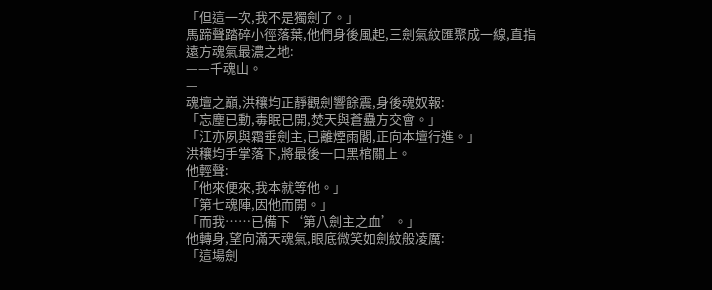「但這一次,我不是獨劍了。」
馬蹄聲踏碎小徑落葉,他們身後風起,三劍氣紋匯聚成一線,直指遠方魂氣最濃之地:
——千魂山。
—
魂壇之巔,洪穰均正靜觀劍響餘震,身後魂奴報:
「忘塵已動,毒眠已開,焚天與蒼蠱方交會。」
「江亦夙與霜垂劍主,已離煙雨閣,正向本壇行進。」
洪穰均手掌落下,將最後一口黑棺關上。
他輕聲:
「他來便來,我本就等他。」
「第七魂陣,因他而開。」
「而我……已備下‘第八劍主之血’。」
他轉身,望向滿天魂氣,眼底微笑如劍紋般凌厲:
「這場劍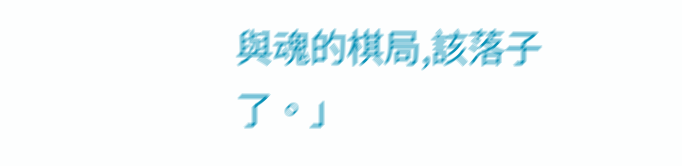與魂的棋局,該落子了。」